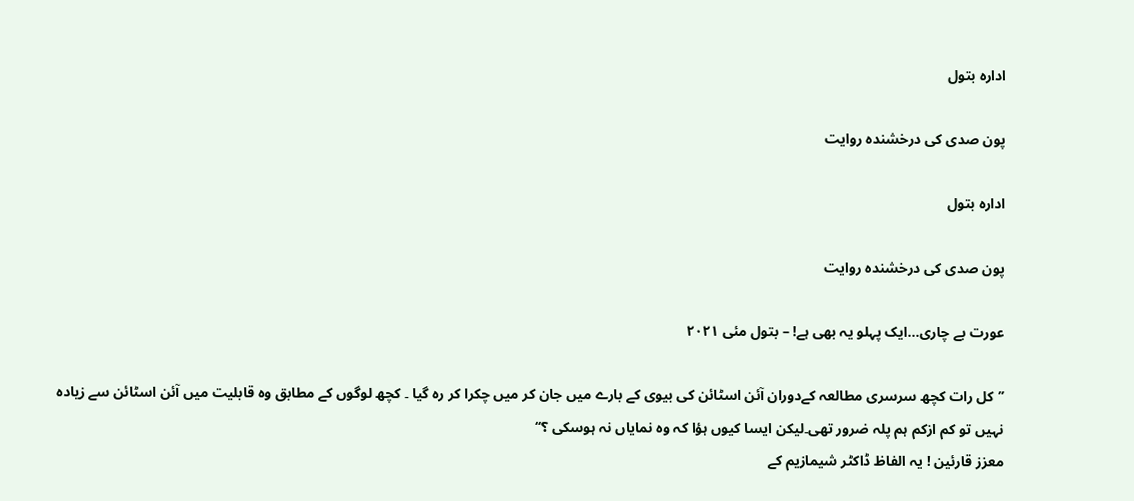ادارہ بتول

پون صدی کی درخشندہ روایت

ادارہ بتول

پون صدی کی درخشندہ روایت

عورت بے چاری…ایک پہلو یہ بھی ہے! – بتول مئی ۲۰۲۱

’’کل رات کچھ سرسری مطالعہ کےدوران آئن اسٹائن کی بیوی کے بارے میں جان کر میں چکرا کر رہ گیا ۔ کچھ لوگوں کے مطابق وہ قابلیت میں آئن اسٹائن سے زیادہ نہیں تو کم ازکم ہم پلہ ضرور تھی۔لیکن ایسا کیوں ہؤا کہ وہ نمایاں نہ ہوسکی ؟‘‘
معزز قارئین ! یہ الفاظ ڈاکٹر شیمازیم کے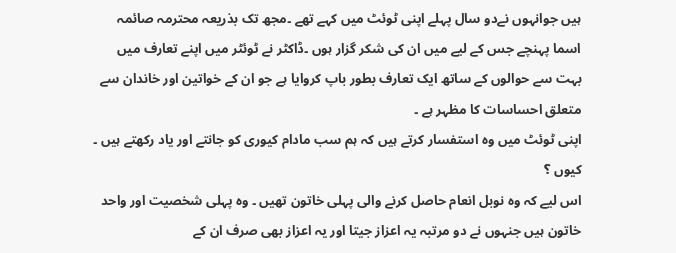ہیں جوانہوں نےدو سال پہلے اپنی ٹوئٹ میں کہے تھے ۔مجھ تک بذریعہ محترمہ صائمہ اسما پہنچے جس کے لیے میں ان کی شکر گزار ہوں ۔ڈاکٹر نے ٹوئٹر میں اپنے تعارف میں بہت سے حوالوں کے ساتھ ایک تعارف بطور باپ کروایا ہے جو ان کے خواتین اور خاندان سے متعلق احساسات کا مظہر ہے ۔
اپنی ٹوئٹ میں وہ استفسار کرتے ہیں کہ ہم سب مادام کیوری کو جانتے اور یاد رکھتے ہیں ۔ کیوں ؟
اس لیے کہ وہ نوبل انعام حاصل کرنے والی پہلی خاتون تھیں ۔ وہ پہلی شخصیت اور واحد خاتون ہیں جنہوں نے دو مرتبہ یہ اعزاز جیتا اور یہ اعزاز بھی صرف ان کے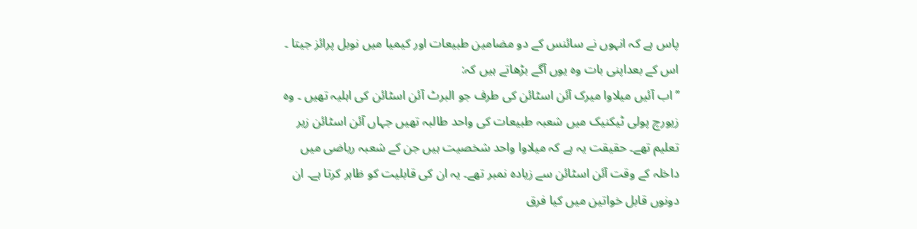پاس ہے کہ انہوں نے سائنس کے دو مضامین طبیعات اور کیمیا میں نوبل پرائز جیتا ۔
اس کے بعداپنی بات وہ یوں آگے بڑھاتے ہیں کہ:
’’ اب آئیں میلاوا میرک آئن اسٹائن کی طرف جو البرٹ آئن اسٹائن کی اہلیہ تھیں ۔ وہ زیورچ پولی ٹیکنیک میں شعبہ طبیعات کی واحد طالبہ تھیں جہاں آئن اسٹائن زیر تعلیم تھے۔ حقیقت یہ ہے کہ میلاوا واحد شخصیت ہیں جن کے شعبہ ریاضی میں داخلہ کے وقت آئن اسٹائن سے زیادہ نمبر تھے۔ یہ ان کی قابلیت کو ظاہر کرتا ہے۔ ان دونوں قابل خواتین میں کیا فرق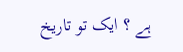ہے ؟ ایک تو تاریخ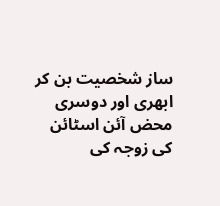ساز شخصیت بن کر ابھری اور دوسری محض آئن اسٹائن کی زوجہ کی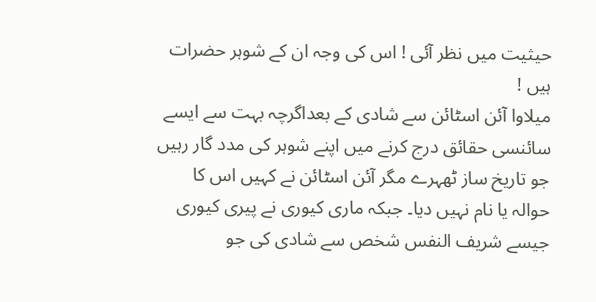حیثیت میں نظر آئی ! اس کی وجہ ان کے شوہر حضرات ہیں !
میلاوا آئن اسٹائن سے شادی کے بعداگرچہ بہت سے ایسے سائنسی حقائق درج کرنے میں اپنے شوہر کی مدد گار رہیں جو تاریخ ساز ٹھہرے مگر آئن اسٹائن نے کہیں اس کا حوالہ یا نام نہیں دیا۔ جبکہ ماری کیوری نے پیری کیوری جیسے شریف النفس شخص سے شادی کی جو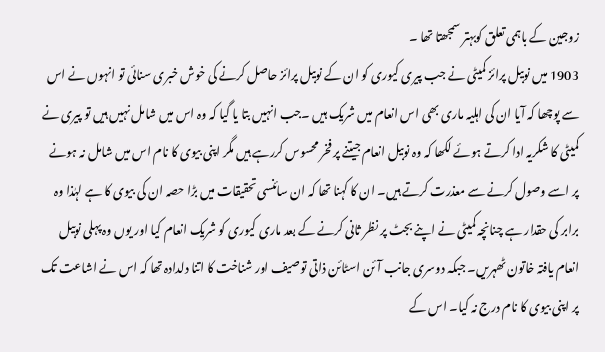زوجین کے باہمی تعلق کوبہتر سمجھتا تھا ۔
1903 میں نوبیل پرائز کمیٹی نے جب پیری کیوری کو ان کے نوبیل پرائز حاصل کرنے کی خوش خبری سنائی تو انہوں نے اس سے پوچھا کہ آیا ان کی اہلیہ ماری بھی اس انعام میں شریک ہیں ۔جب انہیں بتا یا گیا کہ وہ اس میں شامل نہیں ہیں تو پیری نے کمیٹی کا شکریہ ادا کرتے ہوئے لکھا کہ وہ نوبیل انعام جیتنے پر فخر محسوس کررہے ہیں مگر اپنی بیوی کا نام اس میں شامل نہ ہونے پر اسے وصول کرنے سے معذرت کرتے ہیں۔ ان کا کہنا تھا کہ ان سائنسی تحقیقات میں بڑا حصہ ان کی بیوی کا ہے لہٰذا وہ برابر کی حقدار ہے چنانچہ کمیٹی نے اپنے بجٹ پر نظر ثانی کرنے کے بعد ماری کیوری کو شریک انعام کیا اور یوں وہ پہلی نوبیل انعام یافتہ خاتون ٹھہریں۔ جبکہ دوسری جانب آئن اسٹائن ذاتی توصیف اور شناخت کا اتنا دلدادہ تھا کہ اس نے اشاعت تک پر اپنی بیوی کا نام درج نہ کیا۔ اس کے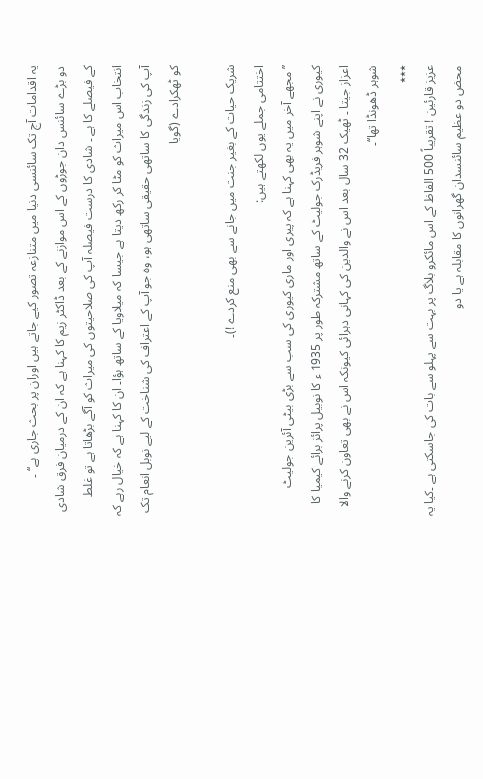یہ اقدامات آج تک سائنسی دنیا میں متنازعہ تصور کیے جاتے ہیں اوران پر بحث جاری ہے‘‘ ۔
دو بڑے سائنس دان جوڑوں کے اس موازنے کے بعد ڈاکٹر زیم کا کہنا ہے کہ ان کے درمیان فرق شادی کے فیصلے کا ہے ۔ شادی کا درست فیصلہ آپ کی صلاحیتوں کی میراث کو آگے بڑھاتا ہے تو غلط انتخاب اس میراث کو مٹا کر رکھ دیتا ہے جیسا کہ میلاویا کے ساتھ ہؤا۔ ان کا کہنا ہے کہ خیال رہے کہ آپ کی زندگی کا ساتھی حقیقی ساتھی ہو، وہ جو آپ کے اعتراف کی شناخت کے لیے نوبل انعام تک کو ٹھکرادے (گویا

شریک حیات کے بغیر جنت میں جانے سے بھی منع کردے !)۔
اختتامی جملے یوں لکھتے ہیں:
’’مجھے آخر میں یہ بھی کہنا ہے کہ پیری اور ماری کیوری کی سب سے بڑی بیٹی آئرین جولیٹ کیوری نے اپنے شوہر فریڈرک جولیٹ کے ساتھ مشترکہ طور پر 1935 ء کا نوبیل پرائز برائے کیمیا کا اعزاز جیتا ۔ ٹھیک 32 سال بعد اس نے والدین کی کہانی دہرائی کیونکہ اس نے بھی تعاون کرنے والا شوہر ڈھونڈا تھا‘‘۔
٭٭٭
عزیز قارئین ! تقریباً 500 الفاظ کے اس مائکرو بلاگ پر بہت سے پہلو سے بات کی جاسکتی ہے ۔کیا یہ محض دو عظیم سائنسدان گھرانوں کا مقابلہ ہے یا دو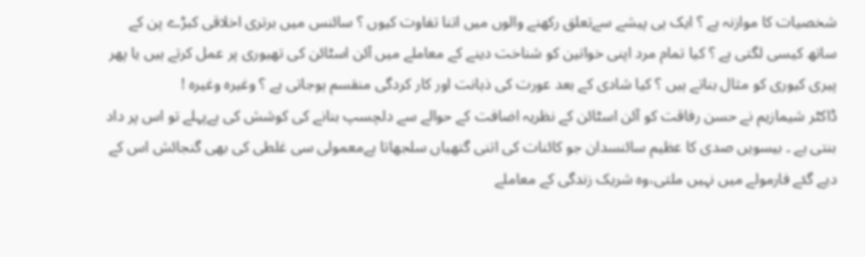شخصیات کا موازنہ ہے ؟ ایک ہی پیشے سےتعلق رکھنے والوں میں اتنا تفاوت کیوں ؟ سائنس میں برتری اخلاقی کبڑے پن کے ساتھ کیسی لگتی ہے ؟ کیا تمام مرد اپنی خواتین کو شناخت دینے کے معاملے میں آئن اسٹائن کی تھیوری پر عمل کرتے ہیں یا پھر پیری کیوری کو مثال بناتے ہیں ؟ کیا شادی کے بعد عورت کی ذہانت اور کار کردگی منقسم ہوجاتی ہے ؟ وغیرہ وغیرہ !
ڈاکٹر شیمازیم نے حسن رفاقت کو آئن اسٹائن کے نظریہ اضافت کے حوالے سے دلچسپ بنانے کی کوشش کی ہےپہلے تو اس پر داد بنتی ہے ۔ بیسویں صدی کا عظیم سائنسدان جو کائنات کی اتنی گتھیاں سلجھاتا ہےمعمولی سی غلطی کی بھی گنجائش اس کے دیے گئے فارمولے میں نہیں ملتی،وہ شریک زندگی کے معاملے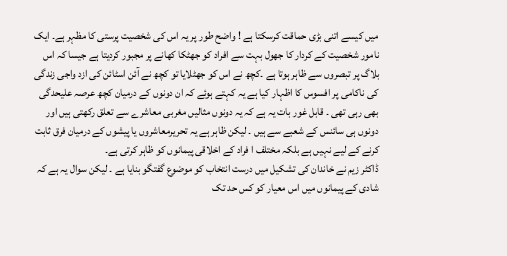میں کیسے اتنی بڑی حماقت کرسکتا ہے ! واضح طور پر یہ اس کی شخصیت پرستی کا مظہر ہے۔ ایک نامور شخصیت کے کردار کا جھول بہت سے افراد کو جھٹکا کھانے پر مجبور کردیتا ہے جیسا کہ اس بلاگ پر تبصروں سے ظاہر ہوتا ہے ۔کچھ نے اس کو جھٹلایا تو کچھ نے آئن اسٹائن کی ازد واجی زندگی کی ناکامی پر افسوس کا اظہار کیا ہے یہ کہتے ہوئے کہ ان دونوں کے درمیان کچھ عرصہ علیحدگی بھی رہی تھی ۔ قابل غور بات یہ ہے کہ یہ دونوں مثالیں مغربی معاشرے سے تعلق رکھتی ہیں اور دونوں ہی سائنس کے شعبے سے ہیں ۔ لیکن ظاہر ہے یہ تحریرمعاشروں یا پیشوں کے درمیان فرق ثابت کرنے کے لیے نہیں ہے بلکہ مختلف ا فراد کے اخلاقی پیمانوں کو ظاہر کرتی ہے۔
ڈاکٹر زیم نے خاندان کی تشکیل میں درست انتخاب کو موضوع گفتگو بنایا ہے ۔ لیکن سوال یہ ہے کہ شادی کے پیمانوں میں اس معیار کو کس حد تک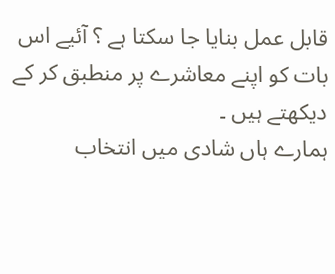قابل عمل بنایا جا سکتا ہے ؟ آئیے اس بات کو اپنے معاشرے پر منطبق کر کے دیکھتے ہیں ۔
ہمارے ہاں شادی میں انتخاب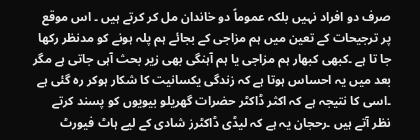صرف دو افراد نہیں بلکہ عموماً دو خاندان مل کر کرتے ہیں ۔ اس موقع پر ترجیحات کے تعین میں ہم مزاجی کے بجائے ہم پلہ ہونے کو مدنظر رکھا جا تا ہے ۔کبھی کبھار ہم مزاجی یا ہم آہنگی بھی زیر بحث آہی جاتی ہے مگر بعد میں یہ احساس ہوتا ہے کہ زندگی یکسانیت کا شکار ہوکر رہ گئی ہے ۔اسی کا نتیجہ ہے کہ اکثر ڈاکٹر حضرات گھریلو بیویوں کو پسند کرتے نظر آتے ہیں ۔رحجان یہ ہے کہ لیڈی ڈاکٹرز شادی کے لیے ہاٹ فیورٹ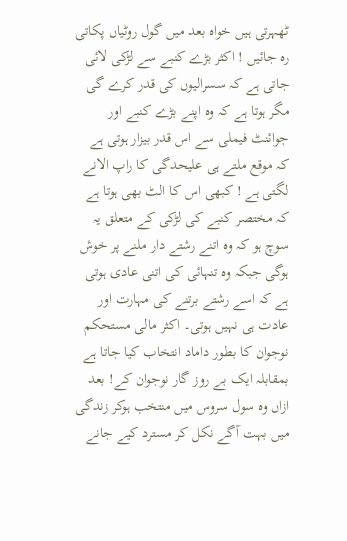ٹھہرتی ہیں خواہ بعد میں گول روٹیاں پکاتی رہ جائیں ! اکثر بڑے کنبے سے لڑکی لائی جاتی ہے کہ سسرالیوں کی قدر کرے گی مگر ہوتا ہے کہ وہ اپنے بڑے کنبے اور جوائنٹ فیملی سے اس قدر بیزار ہوتی ہے کہ موقع ملتے ہی علیحدگی کا راپ الانے لگتی ہے ! کبھی اس کا الٹ بھی ہوتا ہے کہ مختصر کنبے کی لڑکی کے متعلق یہ سوچ ہو کہ وہ اتنے رشتے دار ملنے پر خوش ہوگی جبکہ وہ تنہائی کی اتنی عادی ہوتی ہے کہ اسے رشتے برتنے کی مہارت اور عادت ہی نہیں ہوتی۔ اکثر مالی مستحکم نوجوان کا بطور داماد انتخاب کیا جاتا ہے بمقابلہ ایک بے روز گار نوجوان کے! بعد ازاں وہ سول سروس میں منتخب ہوکر زندگی میں بہت آگے نکل کر مسترد کیے جانے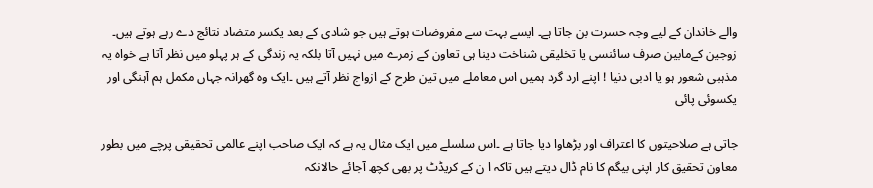والے خاندان کے لیے وجہ حسرت بن جاتا ہے۔ ایسے بہت سے مفروضات ہوتے ہیں جو شادی کے بعد یکسر متضاد نتائج دے رہے ہوتے ہیں۔
زوجین کےمابین صرف سائنسی یا تخلیقی شناخت دینا ہی تعاون کے زمرے میں نہیں آتا بلکہ یہ زندگی کے ہر پہلو میں نظر آتا ہے خواہ یہ مذہبی شعور ہو یا ادبی دنیا ! اپنے ارد گرد ہمیں اس معاملے میں تین طرح کے ازواج نظر آتے ہیں ۔ایک وہ گھرانہ جہاں مکمل ہم آہنگی اور یکسوئی پائی

جاتی ہے صلاحیتوں کا اعتراف اور بڑھاوا دیا جاتا ہے ۔اس سلسلے میں ایک مثال یہ ہے کہ ایک صاحب اپنے عالمی تحقیقی پرچے میں بطور معاون تحقیق کار اپنی بیگم کا نام ڈال دیتے ہیں تاکہ ا ن کے کریڈٹ پر بھی کچھ آجائے حالانکہ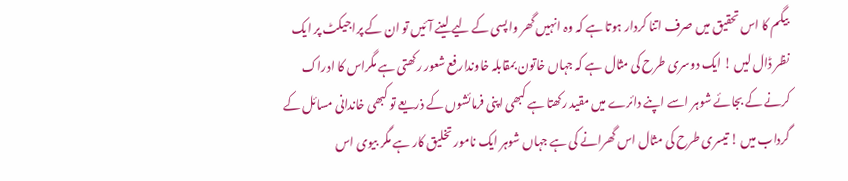بیگم کا اس تحقیق میں صرف اتنا کردار ہوتا ہے کہ وہ انہیں گھر واپسی کے لیے لینے آئیں تو ان کے پراجیکٹ پر ایک نظر ڈال لیں ! ایک دوسری طرح کی مثال ہے کہ جہاں خاتون بمقابلہ خاوندارفع شعور رکھتی ہے مگراس کا ادراک کرنے کے بجائے شوہر اسے اپنے دائرے میں مقید رکھتا ہے کبھی اپنی فرمائشوں کے ذریعے تو کبھی خاندانی مسائل کے گرداب میں ! تیسری طرح کی مثال اس گھرانے کی ہے جہاں شوہر ایک نامور تخلیق کار ہے مگر بیوی اس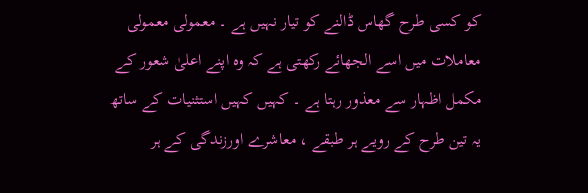کو کسی طرح گھاس ڈالنے کو تیار نہیں ہے ۔ معمولی معمولی معاملات میں اسے الجھائے رکھتی ہے کہ وہ اپنے اعلیٰ شعور کے مکمل اظہار سے معذور رہتا ہے ۔ کہیں کہیں استثنیات کے ساتھ یہ تین طرح کے رویے ہر طبقے ، معاشرے اورزندگی کے ہر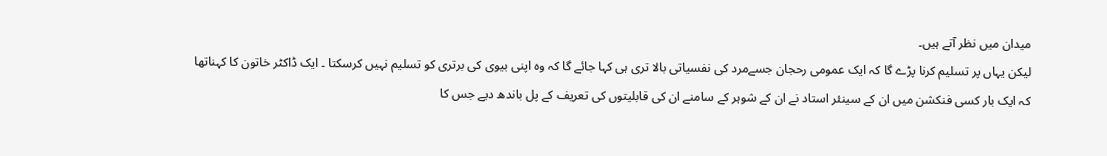میدان میں نظر آتے ہیں۔
لیکن یہاں پر تسلیم کرنا پڑے گا کہ ایک عمومی رحجان جسےمرد کی نفسیاتی بالا تری ہی کہا جائے گا کہ وہ اپنی بیوی کی برتری کو تسلیم نہیں کرسکتا ۔ ایک ڈاکٹر خاتون کا کہناتھا کہ ایک بار کسی فنکشن میں ان کے سینئر استاد نے ان کے شوہر کے سامنے ان کی قابلیتوں کی تعریف کے پل باندھ دیے جس کا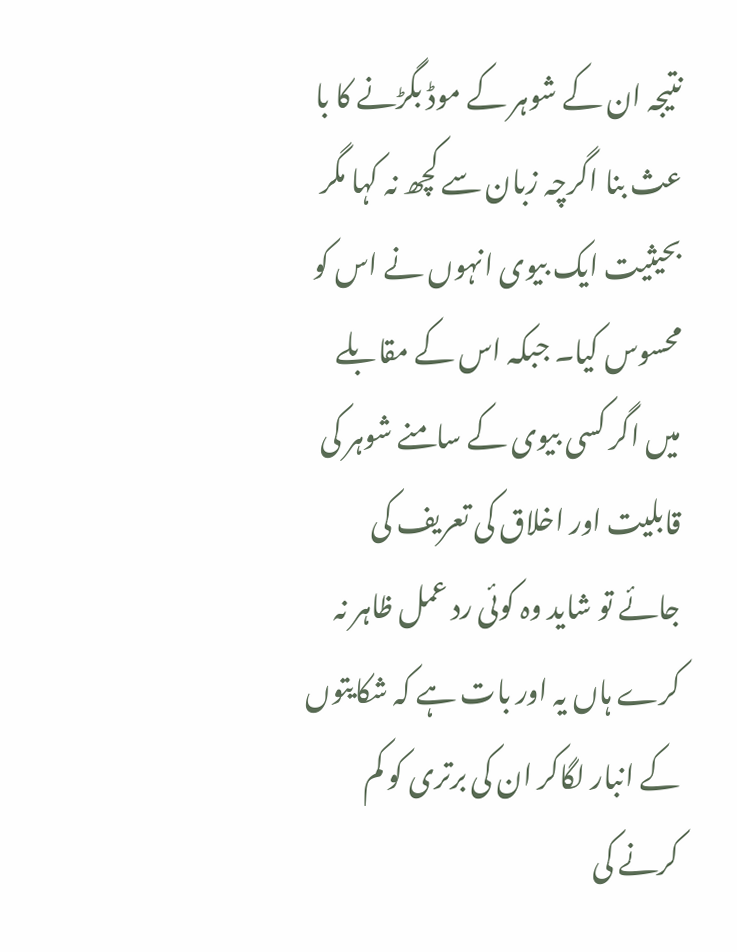نتیجہ ان کے شوہر کے موڈ بگڑنے کا با عث بنا اگرچہ زبان سے کچھ نہ کہا مگر بحیثیت ایک بیوی انہوں نے اس کو محسوس کیا۔ جبکہ اس کے مقابلے میں اگر کسی بیوی کے سامنے شوہر کی قابلیت اور اخلاق کی تعریف کی جائے تو شاید وہ کوئی رد عمل ظاہر نہ کرے ہاں یہ اور بات ہے کہ شکایتوں کے انبار لگاکر ان کی برتری کو کم کرنے کی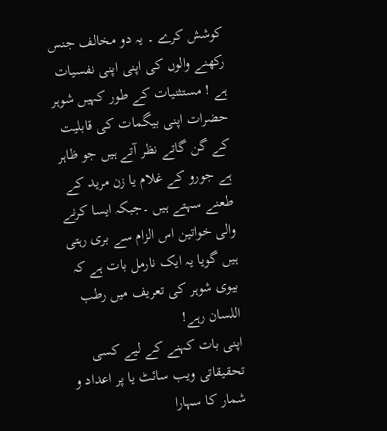کوشش کرے ۔ یہ دو مخالف جنس رکھنے والوں کی اپنی اپنی نفسیات ہے ! مستثنیات کے طور کہیں شوہر حضرات اپنی بیگمات کی قابلیت کے گن گاتے نظر آتے ہیں جو ظاہر ہے جورو کے غلام یا زن مرید کے طعنے سہتے ہیں ۔جبکہ ایسا کرنے والی خواتین اس الزام سے بری رہتی ہیں گویا یہ ایک نارمل بات ہے کہ بیوی شوہر کی تعریف میں رطب اللسان رہے!
اپنی بات کہنے کے لیے کسی تحقیقاتی ویب سائٹ یا پر اعداد و شمار کا سہارا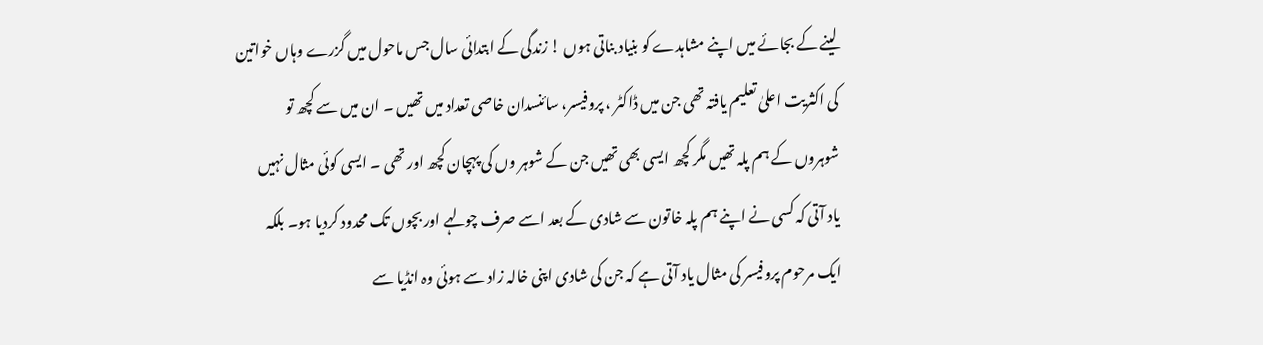لینے کے بجائے میں اپنے مشاہدے کو بنیاد بناتی ہوں ! زندگی کے ابتدائی سال جس ماحول میں گزرے وہاں خواتین کی اکثریت اعلیٰ تعلیم یافتہ تھی جن میں ڈاکٹر ، پروفیسر، سائنسدان خاصی تعداد میں تھیں ۔ ان میں سے کچھ تو شوہروں کے ہم پلہ تھیں مگر کچھ ایسی بھی تھیں جن کے شوہر وں کی پہچان کچھ اور تھی ۔ ایسی کوئی مثال نہیں یاد آتی کہ کسی نے اپنے ہم پلہ خاتون سے شادی کے بعد اسے صرف چولہے اور بچوں تک محدود کردیا ہو۔ بلکہ ایک مرحوم پروفیسر کی مثال یاد آتی ہے کہ جن کی شادی اپنی خالہ زاد سے ہوئی وہ انڈیا سے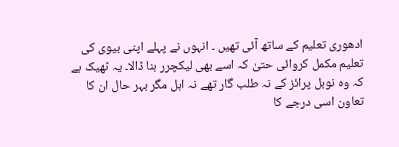ادھوری تعلیم کے ساتھ آئی تھیں ۔ انہوں نے پہلے اپنی بیوی کی تعلیم مکمل کروائی حتیٰ کہ اسے بھی لیکچرر بنا ڈالا۔ یہ ٹھیک ہے کہ وہ نوبل پرائز کے نہ طلب گار تھے نہ اہل مگر بہر حال ان کا تعاون اسی درجے کا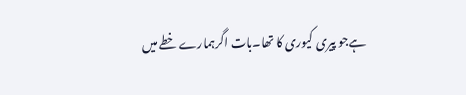ہےجو پیری کیوری کا تھا۔بات اگرہمارے خطے میں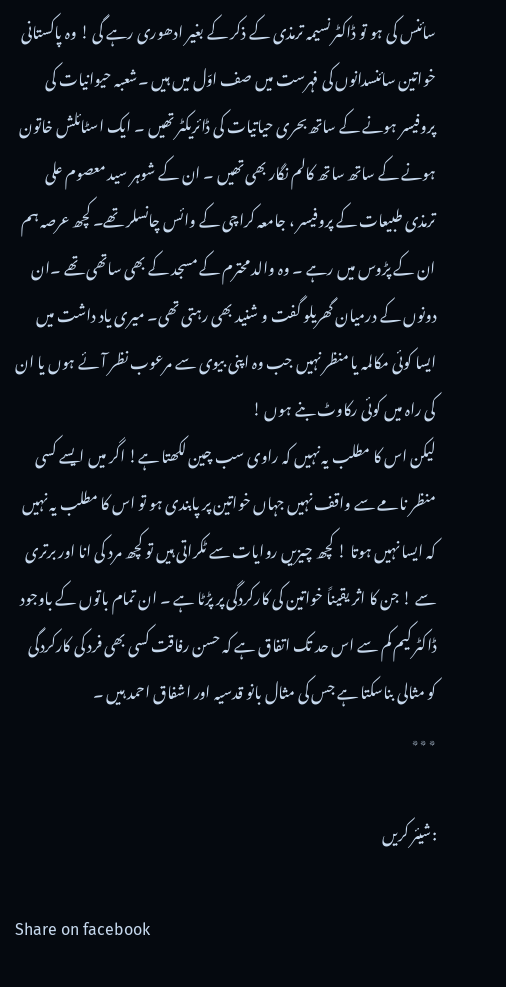سائنس کی ہو تو ڈاکٹر نسیمہ ترمذی کے ذکر کے بغیر ادھوری رہے گی ! وہ پاکستانی خواتین سائنسدانوں کی فہرست میں صف اوّل میں ہیں ۔شعبہ حیوانیات کی پروفیسر ہونے کے ساتھ بحری حیاتیات کی ڈائریکٹر تھیں ۔ ایک اسٹائلش خاتون ہونے کے ساتھ ساتھ کالم نگار بھی تھیں ۔ ان کے شوہر سید معصوم علی ترمذی طبیعات کے پروفیسر ، جامعہ کراچی کے وائس چانسلر تھے۔ کچھ عرصہ ہم ان کے پڑوس میں رہے ۔ وہ والد محترم کے مسجد کے بھی ساتھی تھے ۔ان دونوں کے درمیان گھریلو گفت و شنید بھی رہتی تھی۔ میری یاد داشت میں ایسا کوئی مکالمہ یا منظر نہیں جب وہ اپنی بیوی سے مرعوب نظر آئے ہوں یا ان کی راہ میں کوئی رکاوٹ بنے ہوں !
لیکن اس کا مطلب یہ نہیں کہ راوی سب چین لکھتا ہے! اگر میں ایسے کسی منظر نامے سے واقف نہیں جہاں خواتین پر پابندی ہو تو اس کا مطلب یہ نہیں کہ ایسا نہیں ہوتا ! کچھ چیزیں روایات سے ٹکراتی ہیں تو کچھ مرد کی انا اور برتری سے ! جن کا اثر یقیناً خواتین کی کارکردگی پر پڑٹا ہے ۔ ان تمام باتوں کے باوجود ڈاکٹر کیم کم سے اس حد تک اتفاق ہے کہ حسن رفاقت کسی بھی فرد کی کارکردگی کو مثالی بناسکتا ہے جس کی مثال بانو قدسیہ اور اشفاق احمد ہیں ۔
٭٭٭

:شیئر کریں

Share on facebook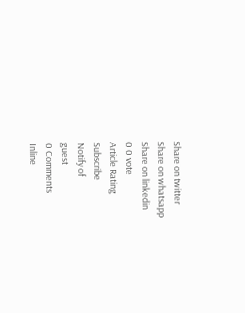Share on twitter
Share on whatsapp
Share on linkedin
0 0 vote
Article Rating
Subscribe
Notify of
guest
0 Comments
Inline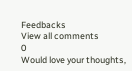Feedbacks
View all comments
0
Would love your thoughts,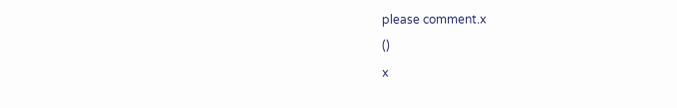please comment.x
()
x